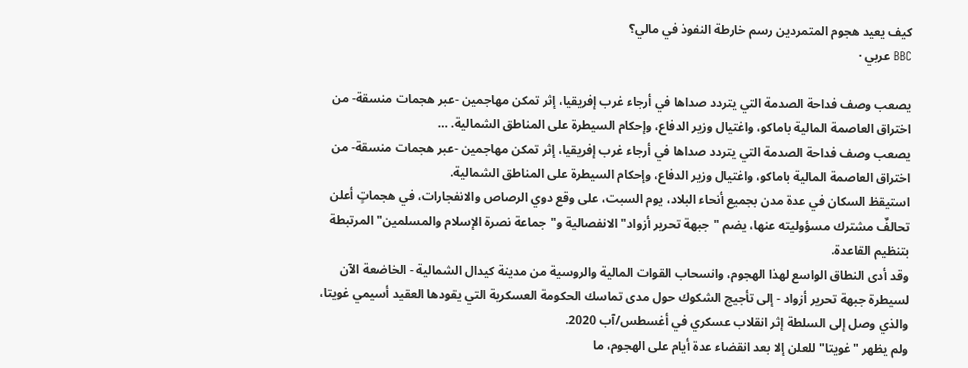كيف يعيد هجوم المتمردين رسم خارطة النفوذ في مالي؟
BBC عربي ·

يصعب وصف فداحة الصدمة التي يتردد صداها في أرجاء غرب إفريقيا، إثر تمكن مهاجمين -عبر هجمات منسقة- من اختراق العاصمة المالية باماكو، واغتيال وزير الدفاع، وإحكام السيطرة على المناطق الشمالية. …
يصعب وصف فداحة الصدمة التي يتردد صداها في أرجاء غرب إفريقيا، إثر تمكن مهاجمين -عبر هجمات منسقة- من اختراق العاصمة المالية باماكو، واغتيال وزير الدفاع، وإحكام السيطرة على المناطق الشمالية.
استيقظ السكان في عدة مدن بجميع أنحاء البلاد، يوم السبت، على وقع دوي الرصاص والانفجارات، في هجماتٍ أعلن تحالفٌ مشترك مسؤوليته عنها، يضم "جبهة تحرير أزواد" الانفصالية و"جماعة نصرة الإسلام والمسلمين" المرتبطة بتنظيم القاعدة.
وقد أدى النطاق الواسع لهذا الهجوم، وانسحاب القوات المالية والروسية من مدينة كيدال الشمالية - الخاضعة الآن لسيطرة جبهة تحرير أزواد - إلى تأجيج الشكوك حول مدى تماسك الحكومة العسكرية التي يقودها العقيد أسيمي غويتا، والذي وصل إلى السلطة إثر انقلاب عسكري في أغسطس/آب 2020.
ولم يظهر "غويتا" للعلن إلا بعد انقضاء عدة أيام على الهجوم، ما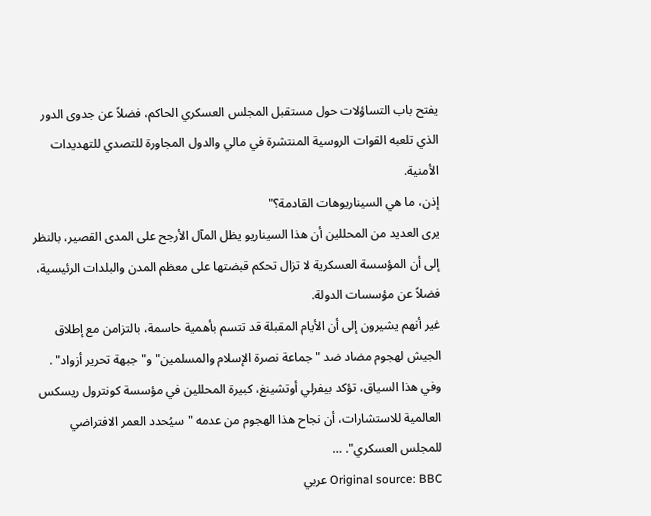يفتح باب التساؤلات حول مستقبل المجلس العسكري الحاكم، فضلاً عن جدوى الدور الذي تلعبه القوات الروسية المنتشرة في مالي والدول المجاورة للتصدي للتهديدات الأمنية.
إذن، ما هي السيناريوهات القادمة؟"
يرى العديد من المحللين أن هذا السيناريو يظل المآل الأرجح على المدى القصير، بالنظر إلى أن المؤسسة العسكرية لا تزال تحكم قبضتها على معظم المدن والبلدات الرئيسية، فضلاً عن مؤسسات الدولة.
غير أنهم يشيرون إلى أن الأيام المقبلة قد تتسم بأهمية حاسمة، بالتزامن مع إطلاق الجيش لهجوم مضاد ضد "جماعة نصرة الإسلام والمسلمين" و"جبهة تحرير أزواد" .
وفي هذا السياق، تؤكد بيفرلي أوتشينغ، كبيرة المحللين في مؤسسة كونترول ريسكس العالمية للاستشارات، أن نجاح هذا الهجوم من عدمه "سيُحدد العمر الافتراضي للمجلس العسكري". …
Original source: BBC عربي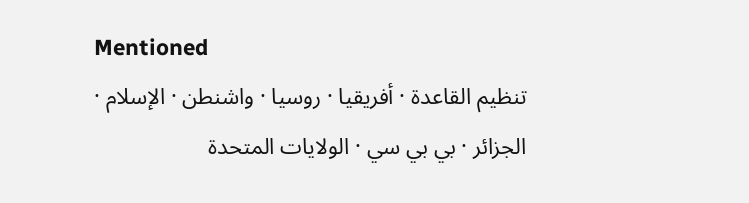Mentioned
تنظيم القاعدة · أفريقيا · روسيا · واشنطن · الإسلام · الجزائر · بي بي سي · الولايات المتحدة